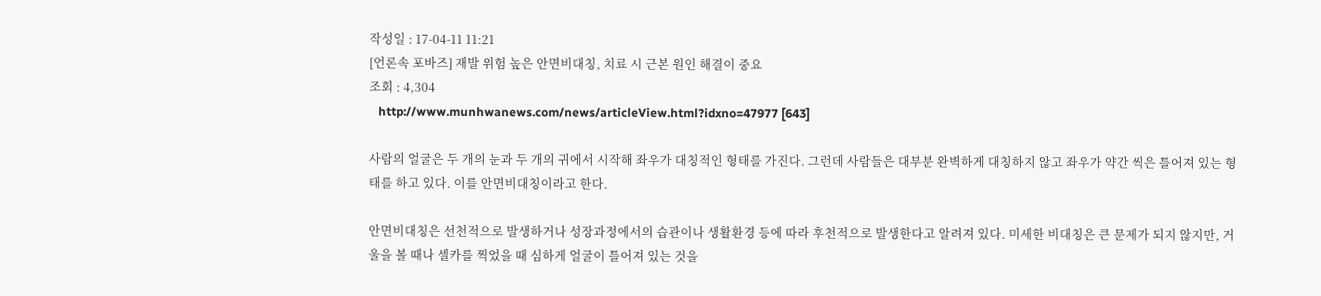작성일 : 17-04-11 11:21
[언론속 포바즈] 재발 위험 높은 안면비대칭, 치료 시 근본 원인 해결이 중요
조회 : 4,304
   http://www.munhwanews.com/news/articleView.html?idxno=47977 [643]

사람의 얼굴은 두 개의 눈과 두 개의 귀에서 시작해 좌우가 대칭적인 형태를 가진다. 그런데 사람들은 대부분 완벽하게 대칭하지 않고 좌우가 약간 씩은 틀어져 있는 형태를 하고 있다. 이를 안면비대칭이라고 한다.

안면비대칭은 선천적으로 발생하거나 성장과정에서의 습관이나 생활환경 등에 따라 후천적으로 발생한다고 알려져 있다. 미세한 비대칭은 큰 문제가 되지 않지만, 거울을 볼 때나 셀카를 찍었을 때 심하게 얼굴이 틀어져 있는 것을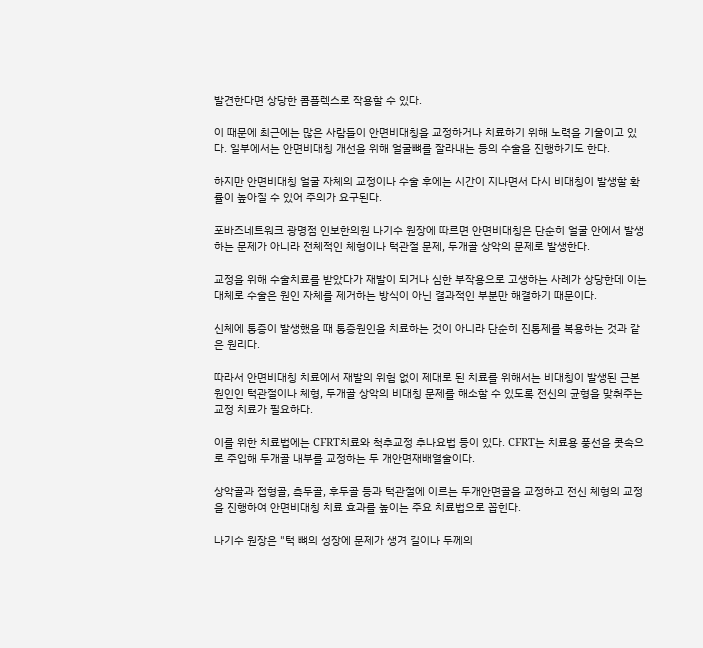발견한다면 상당한 콤플렉스로 작용할 수 있다.

이 때문에 최근에는 많은 사람들이 안면비대칭을 교정하거나 치료하기 위해 노력을 기울이고 있다. 일부에서는 안면비대칭 개선을 위해 얼굴뼈를 잘라내는 등의 수술을 진행하기도 한다.

하지만 안면비대칭 얼굴 자체의 교정이나 수술 후에는 시간이 지나면서 다시 비대칭이 발생할 확률이 높아질 수 있어 주의가 요구된다.

포바즈네트워크 광명점 인보한의원 나기수 원장에 따르면 안면비대칭은 단순히 얼굴 안에서 발생하는 문제가 아니라 전체적인 체형이나 턱관절 문제, 두개골 상악의 문제로 발생한다.

교정을 위해 수술치료를 받았다가 재발이 되거나 심한 부작용으로 고생하는 사례가 상당한데 이는 대체로 수술은 원인 자체를 제거하는 방식이 아닌 결과적인 부분만 해결하기 때문이다.

신체에 통증이 발생했을 때 통증원인을 치료하는 것이 아니라 단순히 진통제를 복용하는 것과 같은 원리다.

따라서 안면비대칭 치료에서 재발의 위험 없이 제대로 된 치료를 위해서는 비대칭이 발생된 근본 원인인 턱관절이나 체형, 두개골 상악의 비대칭 문제를 해소할 수 있도록 전신의 균형을 맞춰주는 교정 치료가 필요하다.

이를 위한 치료법에는 CFRT치료와 척추교정 추나요법 등이 있다. CFRT는 치료용 풍선을 콧속으로 주입해 두개골 내부를 교정하는 두 개안면재배열술이다.

상악골과 접형골, 측두골, 후두골 등과 턱관절에 이르는 두개안면골을 교정하고 전신 체형의 교정을 진행하여 안면비대칭 치료 효과를 높이는 주요 치료법으로 꼽힌다.

나기수 원장은 "턱 뼈의 성장에 문제가 생겨 길이나 두께의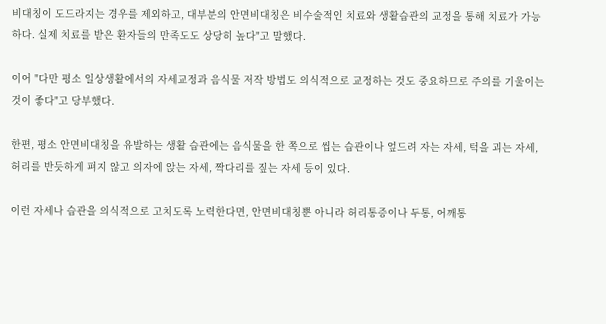비대칭이 도드라지는 경우를 제외하고, 대부분의 안면비대칭은 비수술적인 치료와 생활습관의 교정을 통해 치료가 가능하다. 실제 치료를 받은 환자들의 만족도도 상당히 높다"고 말했다.

이어 "다만 평소 일상생활에서의 자세교정과 음식물 저작 방법도 의식적으로 교정하는 것도 중요하므로 주의를 기울이는 것이 좋다"고 당부했다.

한편, 평소 안면비대칭을 유발하는 생활 습관에는 음식물을 한 쪽으로 씹는 습관이나 엎드려 자는 자세, 턱을 괴는 자세, 허리를 반듯하게 펴지 않고 의자에 앉는 자세, 짝다리를 짚는 자세 등이 있다.

이런 자세나 습관을 의식적으로 고치도록 노력한다면, 안면비대칭뿐 아니라 허리통증이나 두통, 어깨통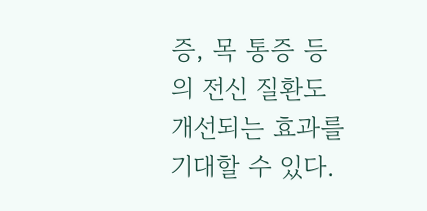증, 목 통증 등의 전신 질환도 개선되는 효과를 기대할 수 있다.